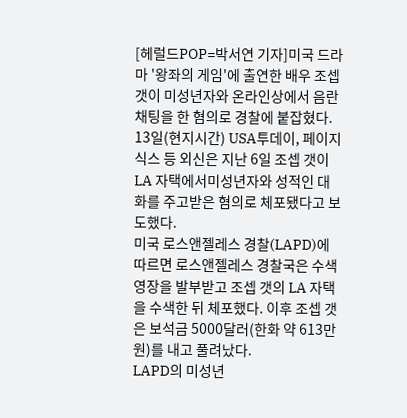[헤럴드POP=박서연 기자]미국 드라마 '왕좌의 게임'에 출연한 배우 조셉 갯이 미성년자와 온라인상에서 음란 채팅을 한 혐의로 경찰에 붙잡혔다.
13일(현지시간) USA투데이, 페이지식스 등 외신은 지난 6일 조셉 갯이 LA 자택에서미성년자와 성적인 대화를 주고받은 혐의로 체포됐다고 보도했다.
미국 로스앤젤레스 경찰(LAPD)에 따르면 로스앤젤레스 경찰국은 수색 영장을 발부받고 조셉 갯의 LA 자택을 수색한 뒤 체포했다. 이후 조셉 갯은 보석금 5000달러(한화 약 613만원)를 내고 풀려났다.
LAPD의 미성년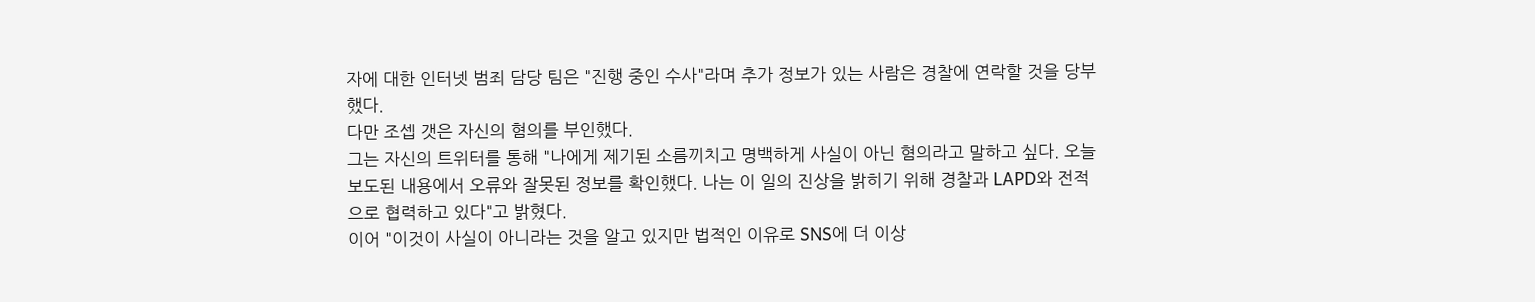자에 대한 인터넷 범죄 담당 팀은 "진행 중인 수사"라며 추가 정보가 있는 사람은 경찰에 연락할 것을 당부했다.
다만 조셉 갯은 자신의 혐의를 부인했다.
그는 자신의 트위터를 통해 "나에게 제기된 소름끼치고 명백하게 사실이 아닌 혐의라고 말하고 싶다. 오늘 보도된 내용에서 오류와 잘못된 정보를 확인했다. 나는 이 일의 진상을 밝히기 위해 경찰과 LAPD와 전적으로 협력하고 있다"고 밝혔다.
이어 "이것이 사실이 아니라는 것을 알고 있지만 법적인 이유로 SNS에 더 이상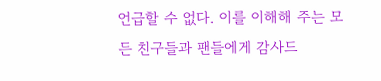언급할 수 없다. 이를 이해해 주는 모든 친구들과 팬들에게 감사드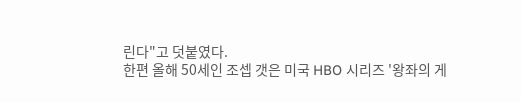린다"고 덧붙였다.
한편 올해 50세인 조셉 갯은 미국 HBO 시리즈 '왕좌의 게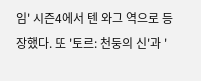임' 시즌4에서 텐 와그 역으로 등장했다. 또 '토르: 천둥의 신'과 '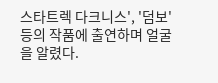스타트렉 다크니스', '덤보' 등의 작품에 출연하며 얼굴을 알렸다.